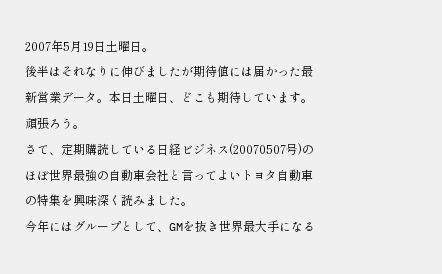2007年5月19日土曜日。
後半はそれなりに伸びましたが期待値には届かった最新営業データ。本日土曜日、どこも期待しています。頑張ろう。
さて、定期購読している日経ビジネス(20070507号)のほぼ世界最強の自動車会社と言ってよいトヨタ自動車の特集を興味深く読みました。
今年にはグループとして、GMを抜き世界最大手になる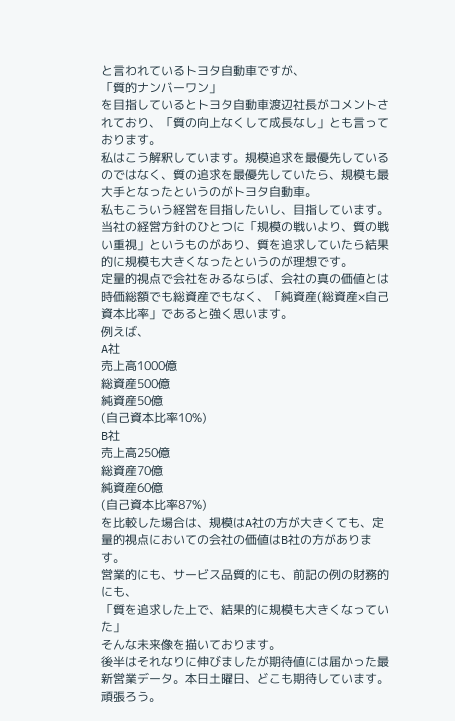と言われているトヨタ自動車ですが、
「質的ナンバーワン」
を目指しているとトヨタ自動車渡辺社長がコメントされており、「質の向上なくして成長なし」とも言っております。
私はこう解釈しています。規模追求を最優先しているのではなく、質の追求を最優先していたら、規模も最大手となったというのがトヨタ自動車。
私もこういう経営を目指したいし、目指しています。当社の経営方針のひとつに「規模の戦いより、質の戦い重視」というものがあり、質を追求していたら結果的に規模も大きくなったというのが理想です。
定量的視点で会社をみるならば、会社の真の価値とは時価総額でも総資産でもなく、「純資産(総資産×自己資本比率」であると強く思います。
例えば、
A社
売上高1000億
総資産500億
純資産50億
(自己資本比率10%)
B社
売上高250億
総資産70億
純資産60億
(自己資本比率87%)
を比較した場合は、規模はA社の方が大きくても、定量的視点においての会社の価値はB社の方があります。
営業的にも、サービス品質的にも、前記の例の財務的にも、
「質を追求した上で、結果的に規模も大きくなっていた」
そんな未来像を描いております。
後半はそれなりに伸びましたが期待値には届かった最新営業データ。本日土曜日、どこも期待しています。頑張ろう。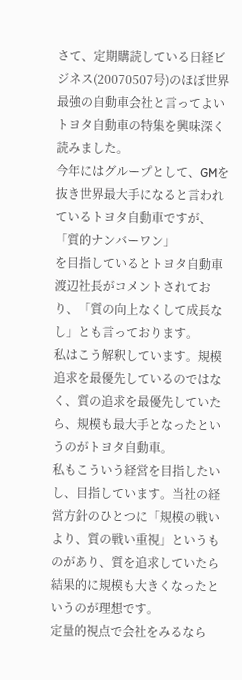さて、定期購読している日経ビジネス(20070507号)のほぼ世界最強の自動車会社と言ってよいトヨタ自動車の特集を興味深く読みました。
今年にはグループとして、GMを抜き世界最大手になると言われているトヨタ自動車ですが、
「質的ナンバーワン」
を目指しているとトヨタ自動車渡辺社長がコメントされており、「質の向上なくして成長なし」とも言っております。
私はこう解釈しています。規模追求を最優先しているのではなく、質の追求を最優先していたら、規模も最大手となったというのがトヨタ自動車。
私もこういう経営を目指したいし、目指しています。当社の経営方針のひとつに「規模の戦いより、質の戦い重視」というものがあり、質を追求していたら結果的に規模も大きくなったというのが理想です。
定量的視点で会社をみるなら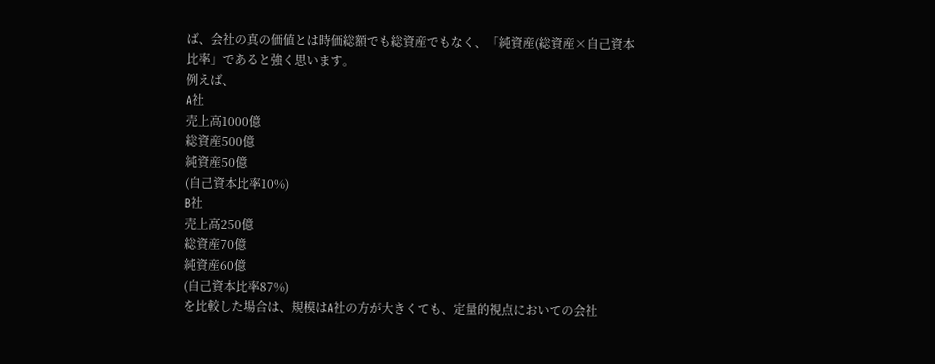ば、会社の真の価値とは時価総額でも総資産でもなく、「純資産(総資産×自己資本比率」であると強く思います。
例えば、
A社
売上高1000億
総資産500億
純資産50億
(自己資本比率10%)
B社
売上高250億
総資産70億
純資産60億
(自己資本比率87%)
を比較した場合は、規模はA社の方が大きくても、定量的視点においての会社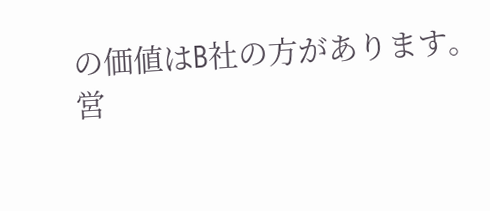の価値はB社の方があります。
営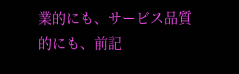業的にも、サービス品質的にも、前記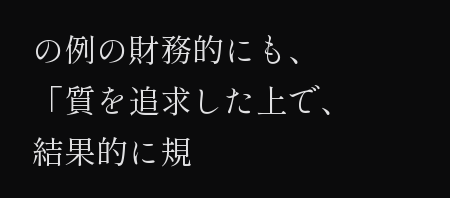の例の財務的にも、
「質を追求した上で、結果的に規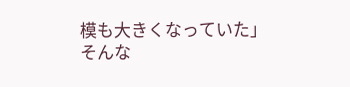模も大きくなっていた」
そんな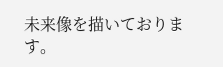未来像を描いております。